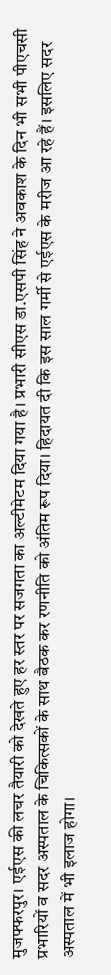मुजफ्फरपुर। एईएस की लचर तैयारी को देखते हुए हर स्तर पर सजगता का अल्टीमेटम दिया गया है। प्रभारी सीएस डा.एसपी सिंह ने अवकाश के दिन भी सभी पीएचसी प्रभारियों व सदर अस्पताल के चिकित्सकों के साथ बैठक कर रणनीति को अंतिम रूप दिया। हिदायत दी कि इस साल गर्मी से एईएस के मरीज आ रहे हैं। इसलिए सदर अस्पताल में भी इलाज होगा।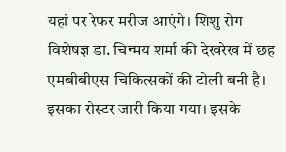यहां पर रेफर मरीज आएंगे। शिशु रोग विशेषज्ञ डा. चिन्मय शर्मा की देखरेख में छह एमबीबीएस चिकित्सकों की टोली बनी है। इसका रोस्टर जारी किया गया। इसके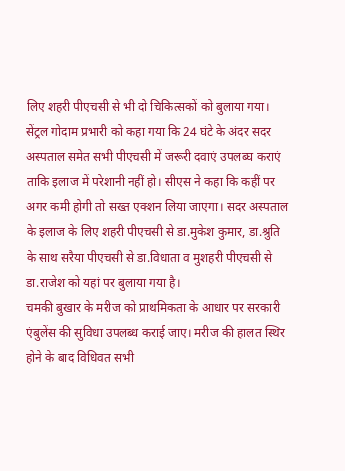लिए शहरी पीएचसी से भी दो चिकित्सकों को बुलाया गया।
सेंट्रल गोदाम प्रभारी को कहा गया कि 24 घंटे के अंदर सदर अस्पताल समेत सभी पीएचसी में जरूरी दवाएं उपलब्घ कराएं ताकि इलाज में परेशानी नहीं हो। सीएस ने कहा कि कहीं पर अगर कमी होगी तो सख्त एक्शन लिया जाएगा। सदर अस्पताल के इलाज के लिए शहरी पीएचसी से डा.मुकेश कुमार, डा.श्रुति के साथ सरैया पीएचसी से डा.विधाता व मुशहरी पीएचसी से डा.राजेश को यहां पर बुलाया गया है।
चमकी बुखार के मरीज को प्राथमिकता के आधार पर सरकारी एंबुलेंस की सुविधा उपलब्ध कराई जाए। मरीज की हालत स्थिर होने के बाद विधिवत सभी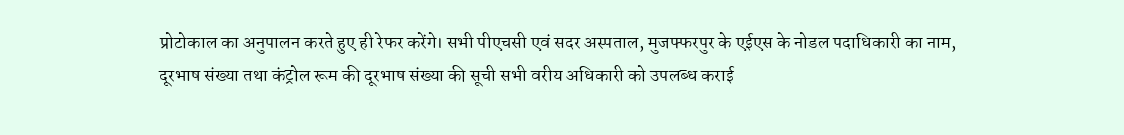प्रोटोकाल का अनुपालन करते हुए ही रेफर करेंगे। सभी पीएचसी एवं सदर अस्पताल, मुजफ्फरपुर के एईएस के नोडल पदाधिकारी का नाम, दूरभाष संख्या तथा कंट्रोल रूम की दूरभाष संख्या की सूची सभी वरीय अधिकारी को उपलब्ध कराई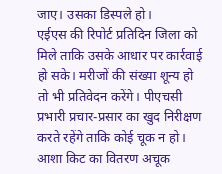जाए। उसका डिस्पले हो।
एईएस की रिपोर्ट प्रतिदिन जिला को मिले ताकि उसके आधार पर कार्रवाई हो सके। मरीजों की संख्या शून्य हो तो भी प्रतिवेदन करेंगे। पीएचसी प्रभारी प्रचार-प्रसार का खुद निरीक्षण करते रहेंगे ताकि कोई चूक न हो।
आशा किट का वितरण अचूक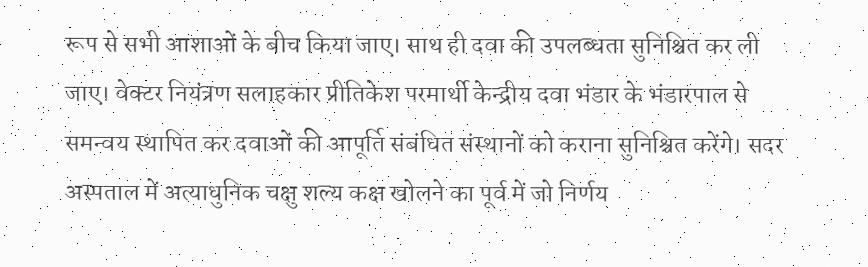रूप से सभी आशाओं के बीच किया जाए। साथ ही दवा की उपलब्धता सुनिश्चित कर ली जाए। वेक्टर नियंत्रण सलाहकार प्रीतिकेश परमार्थी केन्द्रीय दवा भंडार के भंडारपाल से समन्वय स्थापित कर दवाओं की आपूर्ति संबंधित संस्थानों को कराना सुनिश्चित करेंगे। सदर अस्पताल में अत्याधुनिक चक्षु शल्य कक्ष खोलने का पूर्व में जो निर्णय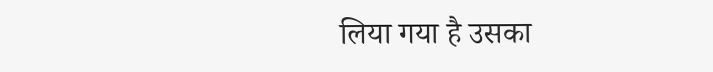लिया गया है उसका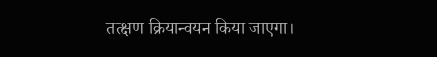तत्क्षण क्रियान्वयन किया जाएगा।